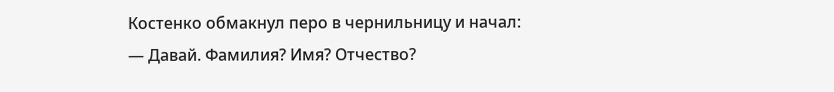Костенко обмакнул перо в чернильницу и начал:
— Давай. Фамилия? Имя? Отчество?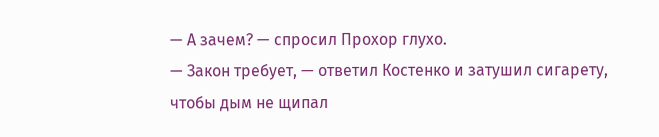— А зачем? — спросил Прохор глухо.
— Закон требует, — ответил Костенко и затушил сигарету, чтобы дым не щипал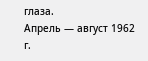глаза.
Апрель — август 1962 г.